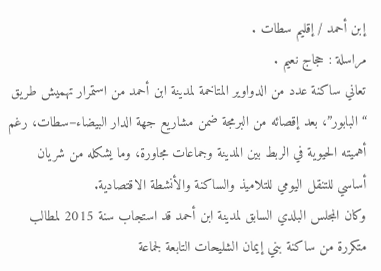إبن أحمد / إقليم سطات .
مراسلة : حجاج نعيم .
تعاني ساكنة عدد من الدواوير المتاخمة لمدينة ابن أحمد من استمرار تهميش طريق “البابور”، بعد إقصائه من البرمجة ضمن مشاريع جهة الدار البيضاء–سطات، رغم أهميته الحيوية في الربط بين المدينة وجماعات مجاورة، وما يشكله من شريان أساسي للتنقل اليومي للتلاميذ والساكنة والأنشطة الاقتصادية.
وكان المجلس البلدي السابق لمدينة ابن أحمد قد استجاب سنة 2015 لمطالب متكررة من ساكنة بني إيمان الشليحات التابعة لجماعة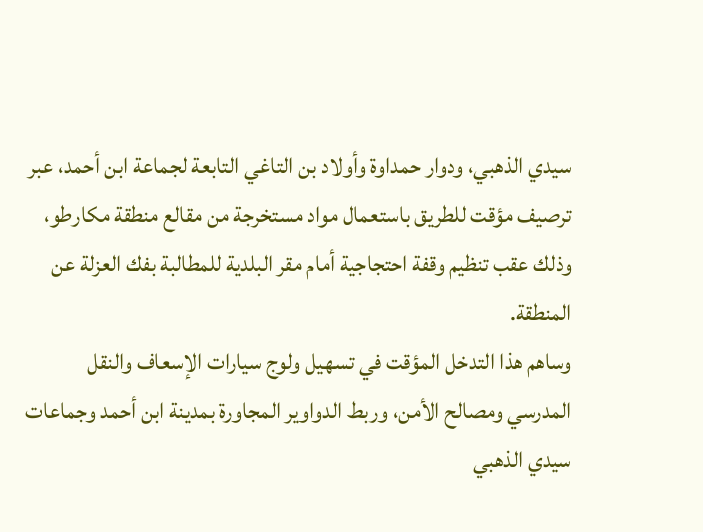سيدي الذهبي، ودوار حمداوة وأولاد بن التاغي التابعة لجماعة ابن أحمد، عبر ترصيف مؤقت للطريق باستعمال مواد مستخرجة من مقالع منطقة مكارطو، وذلك عقب تنظيم وقفة احتجاجية أمام مقر البلدية للمطالبة بفك العزلة عن المنطقة.
وساهم هذا التدخل المؤقت في تسهيل ولوج سيارات الإسعاف والنقل المدرسي ومصالح الأمن، وربط الدواوير المجاورة بمدينة ابن أحمد وجماعات سيدي الذهبي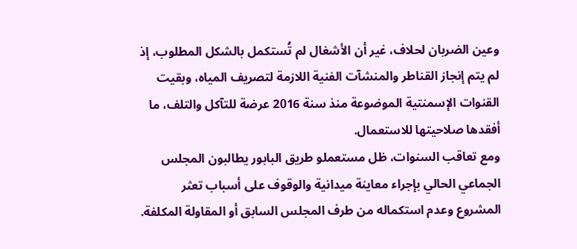وعين الضربان لحلاف، غير أن الأشغال لم تُستكمل بالشكل المطلوب، إذ لم يتم إنجاز القناطر والمنشآت الفنية اللازمة لتصريف المياه، وبقيت القنوات الإسمنتية الموضوعة منذ سنة 2016 عرضة للتآكل والتلف، ما أفقدها صلاحيتها للاستعمال.
ومع تعاقب السنوات، ظل مستعملو طريق البابور يطالبون المجلس الجماعي الحالي بإجراء معاينة ميدانية والوقوف على أسباب تعثر المشروع وعدم استكماله من طرف المجلس السابق أو المقاولة المكلفة.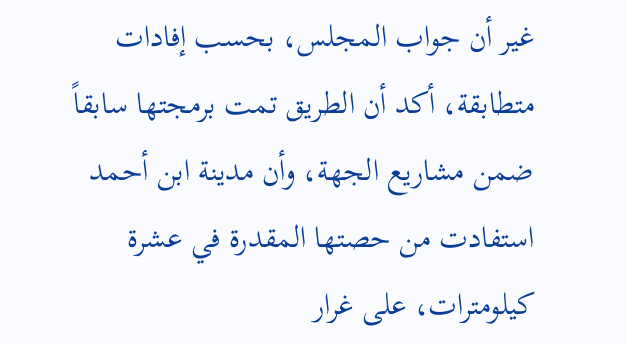غير أن جواب المجلس، بحسب إفادات متطابقة، أكد أن الطريق تمت برمجتها سابقاً ضمن مشاريع الجهة، وأن مدينة ابن أحمد استفادت من حصتها المقدرة في عشرة كيلومترات، على غرار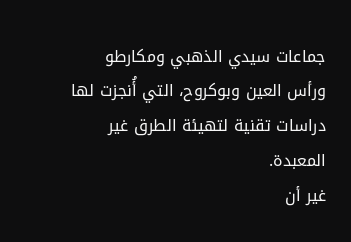جماعات سيدي الذهبي ومكارطو ورأس العين وبوكروح، التي أُنجزت لها دراسات تقنية لتهيئة الطرق غير المعبدة.
غير أن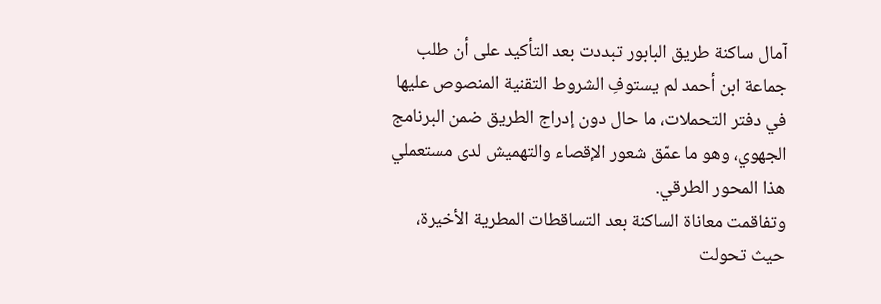آمال ساكنة طريق البابور تبددت بعد التأكيد على أن طلب جماعة ابن أحمد لم يستوفِ الشروط التقنية المنصوص عليها في دفتر التحملات، ما حال دون إدراج الطريق ضمن البرنامج الجهوي، وهو ما عمّق شعور الإقصاء والتهميش لدى مستعملي هذا المحور الطرقي.
وتفاقمت معاناة الساكنة بعد التساقطات المطرية الأخيرة، حيث تحولت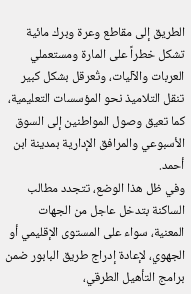الطريق إلى مقاطع وعرة وبرك مائية تشكل خطراً على المارة ومستعملي العربات والآليات، وتُعرقل بشكل كبير تنقل التلاميذ نحو المؤسسات التعليمية، كما تعيق وصول المواطنين إلى السوق الأسبوعي والمرافق الإدارية بمدينة ابن أحمد.
وفي ظل هذا الوضع، تتجدد مطالب الساكنة بتدخل عاجل من الجهات المعنية، سواء على المستوى الإقليمي أو الجهوي، لإعادة إدراج طريق البابور ضمن برامج التأهيل الطرقي،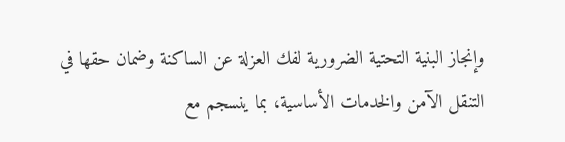وإنجاز البنية التحتية الضرورية لفك العزلة عن الساكنة وضمان حقها في التنقل الآمن والخدمات الأساسية، بما ينسجم مع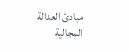مبادئ العدالة المجالية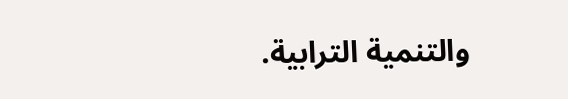والتنمية الترابية.